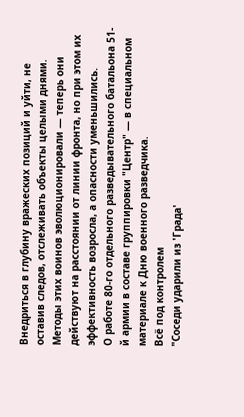Внедриться в глубину вражеских позиций и уйти, не оставив следов, отслеживать объекты целыми днями. Методы этих воинов эволюционировали — теперь они действуют на расстоянии от линии фронта, но при этом их эффективность возросла, а опасности уменьшились.
О работе 80-го отдельного разведывательного батальона 51-й армии в составе группировки "Центр" — в специальном материале к Дню военного разведчика.
Всё под контролем
"Соседи ударили из 'Града'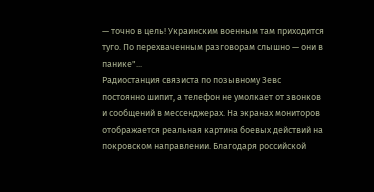— точно в цель! Украинским военным там приходится туго. По перехваченным разговорам слышно — они в панике"...
Радиостанция связиста по позывному Зевс постоянно шипит, а телефон не умолкает от звонков и сообщений в мессенджерах. На экранах мониторов отображается реальная картина боевых действий на покровском направлении. Благодаря российской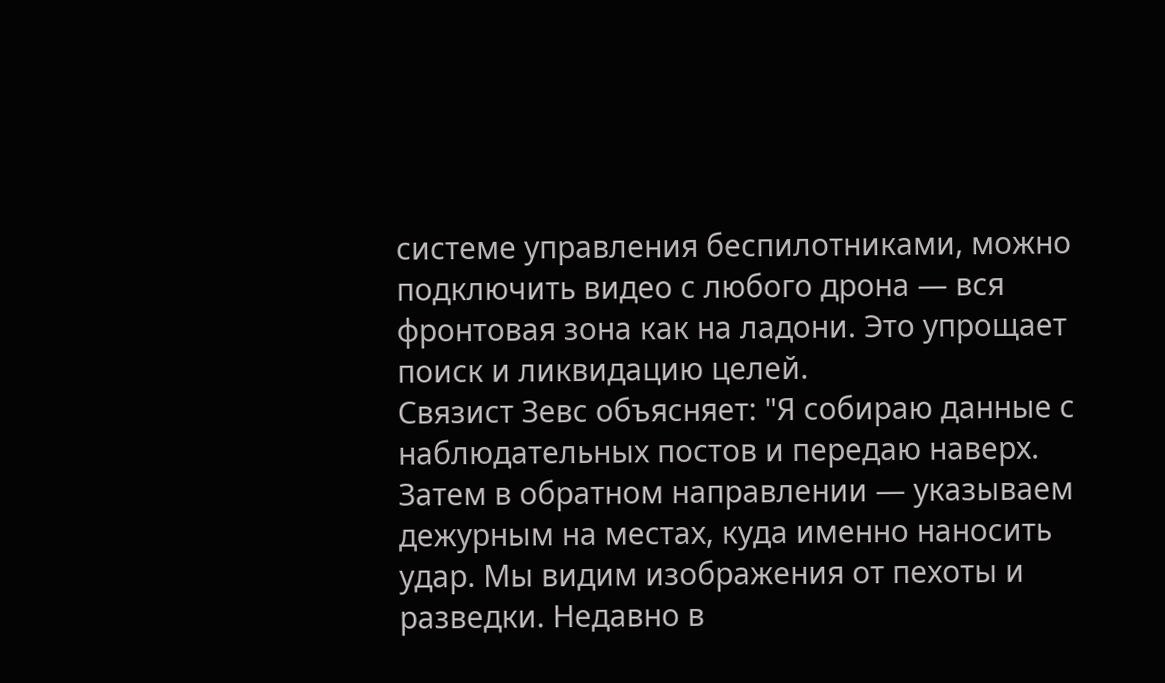системе управления беспилотниками, можно подключить видео с любого дрона — вся фронтовая зона как на ладони. Это упрощает поиск и ликвидацию целей.
Связист Зевс объясняет: "Я собираю данные с наблюдательных постов и передаю наверх. Затем в обратном направлении — указываем дежурным на местах, куда именно наносить удар. Мы видим изображения от пехоты и разведки. Недавно в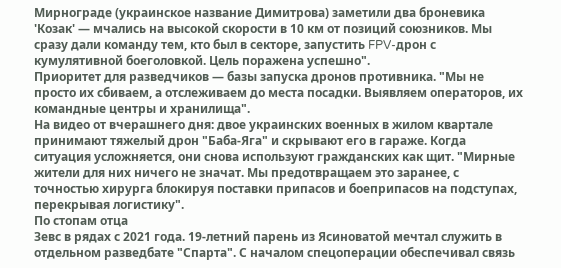Мирнограде (украинское название Димитрова) заметили два броневика 'Козак' — мчались на высокой скорости в 10 км от позиций союзников. Мы сразу дали команду тем, кто был в секторе, запустить FPV-дрон с кумулятивной боеголовкой. Цель поражена успешно".
Приоритет для разведчиков — базы запуска дронов противника. "Мы не просто их сбиваем, а отслеживаем до места посадки. Выявляем операторов, их командные центры и хранилища".
На видео от вчерашнего дня: двое украинских военных в жилом квартале принимают тяжелый дрон "Баба-Яга" и скрывают его в гараже. Когда ситуация усложняется, они снова используют гражданских как щит. "Мирные жители для них ничего не значат. Мы предотвращаем это заранее, с точностью хирурга блокируя поставки припасов и боеприпасов на подступах, перекрывая логистику".
По стопам отца
Зевс в рядах с 2021 года. 19-летний парень из Ясиноватой мечтал служить в отдельном разведбате "Спарта". С началом спецоперации обеспечивал связь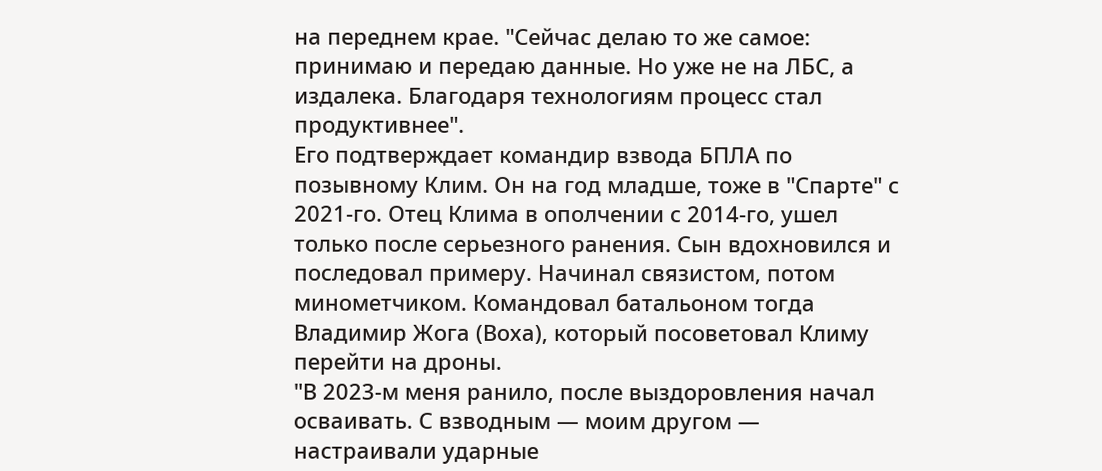на переднем крае. "Сейчас делаю то же самое: принимаю и передаю данные. Но уже не на ЛБС, а издалека. Благодаря технологиям процесс стал продуктивнее".
Его подтверждает командир взвода БПЛА по позывному Клим. Он на год младше, тоже в "Спарте" с 2021-го. Отец Клима в ополчении с 2014-го, ушел только после серьезного ранения. Сын вдохновился и последовал примеру. Начинал связистом, потом минометчиком. Командовал батальоном тогда Владимир Жога (Воха), который посоветовал Климу перейти на дроны.
"В 2023-м меня ранило, после выздоровления начал осваивать. С взводным — моим другом — настраивали ударные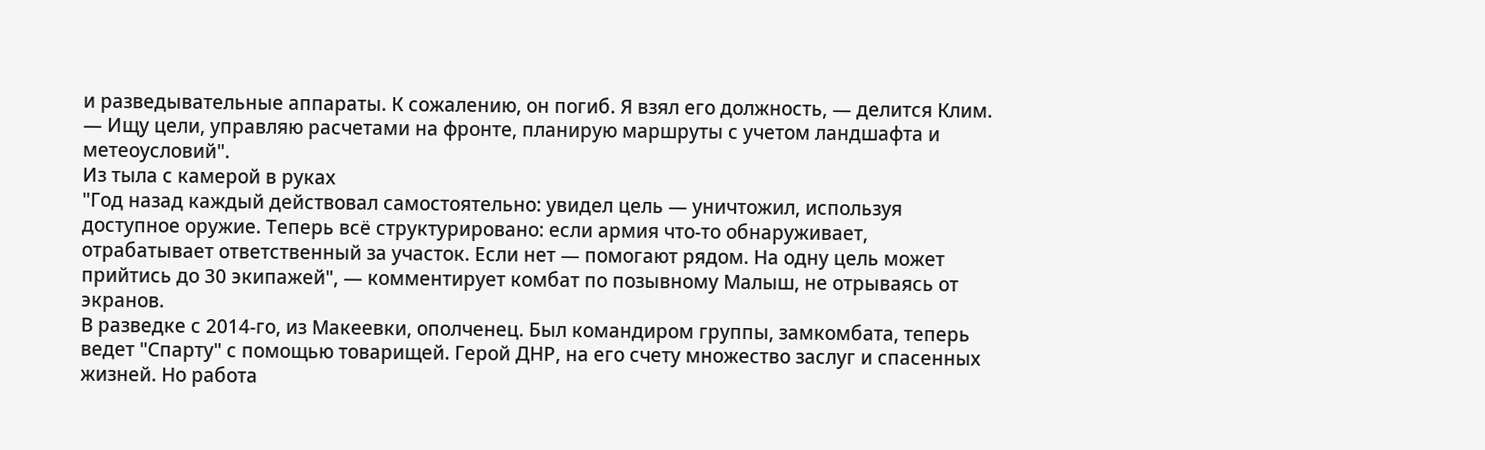и разведывательные аппараты. К сожалению, он погиб. Я взял его должность, — делится Клим. — Ищу цели, управляю расчетами на фронте, планирую маршруты с учетом ландшафта и метеоусловий".
Из тыла с камерой в руках
"Год назад каждый действовал самостоятельно: увидел цель — уничтожил, используя доступное оружие. Теперь всё структурировано: если армия что-то обнаруживает, отрабатывает ответственный за участок. Если нет — помогают рядом. На одну цель может прийтись до 30 экипажей", — комментирует комбат по позывному Малыш, не отрываясь от экранов.
В разведке с 2014-го, из Макеевки, ополченец. Был командиром группы, замкомбата, теперь ведет "Спарту" с помощью товарищей. Герой ДНР, на его счету множество заслуг и спасенных жизней. Но работа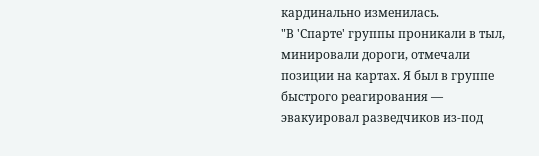кардинально изменилась.
"В 'Спарте' группы проникали в тыл, минировали дороги, отмечали позиции на картах. Я был в группе быстрого реагирования — эвакуировал разведчиков из-под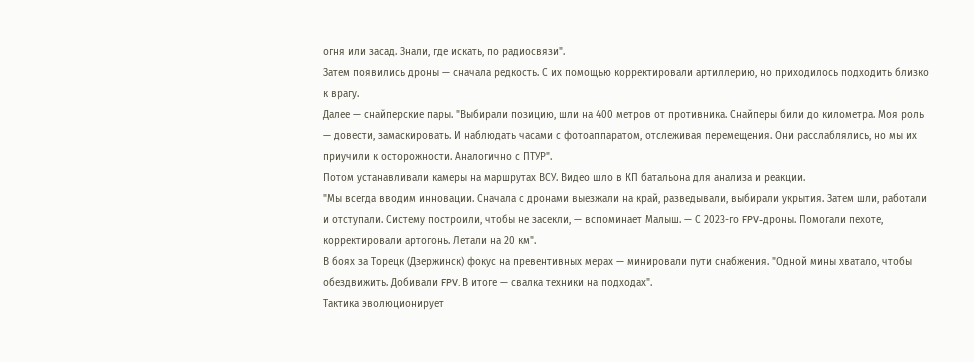огня или засад. Знали, где искать, по радиосвязи".
Затем появились дроны — сначала редкость. С их помощью корректировали артиллерию, но приходилось подходить близко к врагу.
Далее — снайперские пары. "Выбирали позицию, шли на 400 метров от противника. Снайперы били до километра. Моя роль — довести, замаскировать. И наблюдать часами с фотоаппаратом, отслеживая перемещения. Они расслаблялись, но мы их приучили к осторожности. Аналогично с ПТУР".
Потом устанавливали камеры на маршрутах ВСУ. Видео шло в КП батальона для анализа и реакции.
"Мы всегда вводим инновации. Сначала с дронами выезжали на край, разведывали, выбирали укрытия. Затем шли, работали и отступали. Систему построили, чтобы не засекли, — вспоминает Малыш. — С 2023-го FPV-дроны. Помогали пехоте, корректировали артогонь. Летали на 20 км".
В боях за Торецк (Дзержинск) фокус на превентивных мерах — минировали пути снабжения. "Одной мины хватало, чтобы обездвижить. Добивали FPV. В итоге — свалка техники на подходах".
Тактика эволюционирует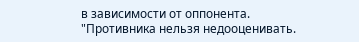в зависимости от оппонента. "Противника нельзя недооценивать.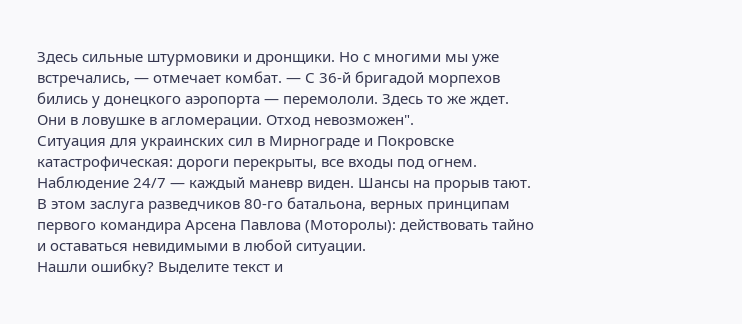Здесь сильные штурмовики и дронщики. Но с многими мы уже встречались, — отмечает комбат. — С 36-й бригадой морпехов бились у донецкого аэропорта — перемололи. Здесь то же ждет. Они в ловушке в агломерации. Отход невозможен".
Ситуация для украинских сил в Мирнограде и Покровске катастрофическая: дороги перекрыты, все входы под огнем. Наблюдение 24/7 — каждый маневр виден. Шансы на прорыв тают.
В этом заслуга разведчиков 80-го батальона, верных принципам первого командира Арсена Павлова (Моторолы): действовать тайно и оставаться невидимыми в любой ситуации.
Нашли ошибку? Выделите текст и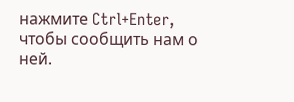нажмите Ctrl+Enter, чтобы сообщить нам о ней.